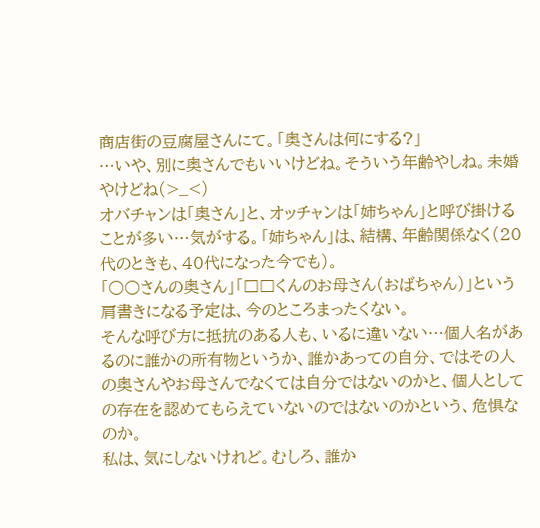商店街の豆腐屋さんにて。「奥さんは何にする?」
…いや、別に奥さんでもいいけどね。そういう年齢やしね。未婚やけどね(>_<)
オバチャンは「奥さん」と、オッチャンは「姉ちゃん」と呼び掛けることが多い…気がする。「姉ちゃん」は、結構、年齢関係なく(20代のときも、40代になった今でも)。
「○○さんの奥さん」「□□くんのお母さん(おばちゃん)」という肩書きになる予定は、今のところまったくない。
そんな呼び方に抵抗のある人も、いるに違いない…個人名があるのに誰かの所有物というか、誰かあっての自分、ではその人の奥さんやお母さんでなくては自分ではないのかと、個人としての存在を認めてもらえていないのではないのかという、危惧なのか。
私は、気にしないけれど。むしろ、誰か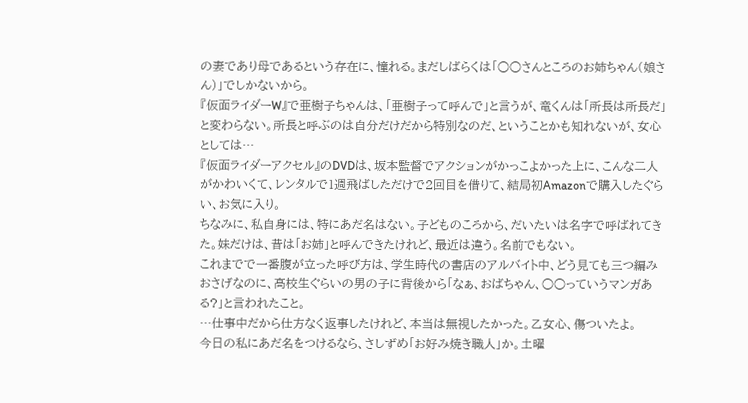の妻であり母であるという存在に、憧れる。まだしばらくは「○○さんところのお姉ちゃん(娘さん)」でしかないから。
『仮面ライダーW』で亜樹子ちゃんは、「亜樹子って呼んで」と言うが、竜くんは「所長は所長だ」と変わらない。所長と呼ぶのは自分だけだから特別なのだ、ということかも知れないが、女心としては…
『仮面ライダーアクセル』のDVDは、坂本監督でアクションがかっこよかった上に、こんな二人がかわいくて、レンタルで1週飛ばしただけで2回目を借りて、結局初Amazonで購入したぐらい、お気に入り。
ちなみに、私自身には、特にあだ名はない。子どものころから、だいたいは名字で呼ばれてきた。妹だけは、昔は「お姉」と呼んできたけれど、最近は違う。名前でもない。
これまでで一番腹が立った呼び方は、学生時代の書店のアルバイト中、どう見ても三つ編みおさげなのに、高校生ぐらいの男の子に背後から「なぁ、おばちゃん、○○っていうマンガある?」と言われたこと。
…仕事中だから仕方なく返事したけれど、本当は無視したかった。乙女心、傷ついたよ。
今日の私にあだ名をつけるなら、さしずめ「お好み焼き職人」か。土曜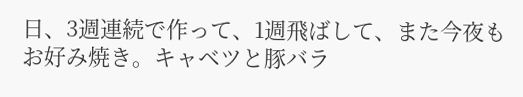日、3週連続で作って、1週飛ばして、また今夜もお好み焼き。キャベツと豚バラ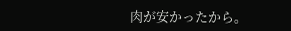肉が安かったから。